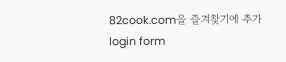82cook.com을 즐겨찾기에 추가
login form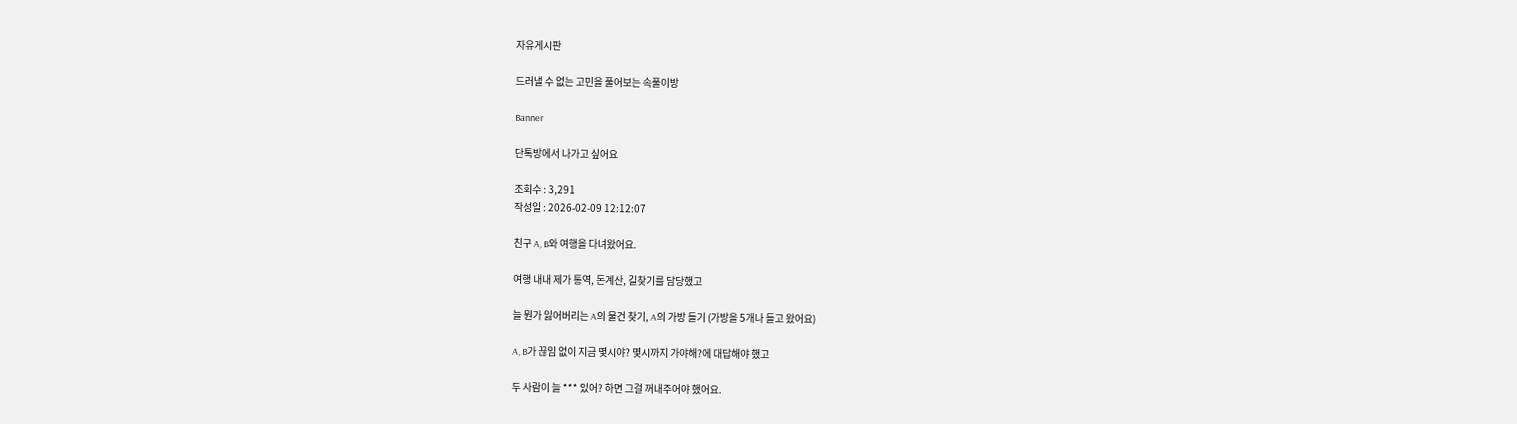자유게시판

드러낼 수 없는 고민을 풀어보는 속풀이방

Banner

단톡방에서 나가고 싶어요

조회수 : 3,291
작성일 : 2026-02-09 12:12:07

친구 A, B와 여행을 다녀왔어요.

여행 내내 제가 통역, 돈계산, 길찾기를 담당했고

늘 뭔가 잃어버리는 A의 물건 찾기, A의 가방 들기 (가방을 5개나 들고 왔어요)

A, B가 끊임 없이 지금 몇시야? 몇시까지 가야해?에 대답해야 했고

두 사람이 늘 *** 있어? 하면 그걸 꺼내주어야 했어요.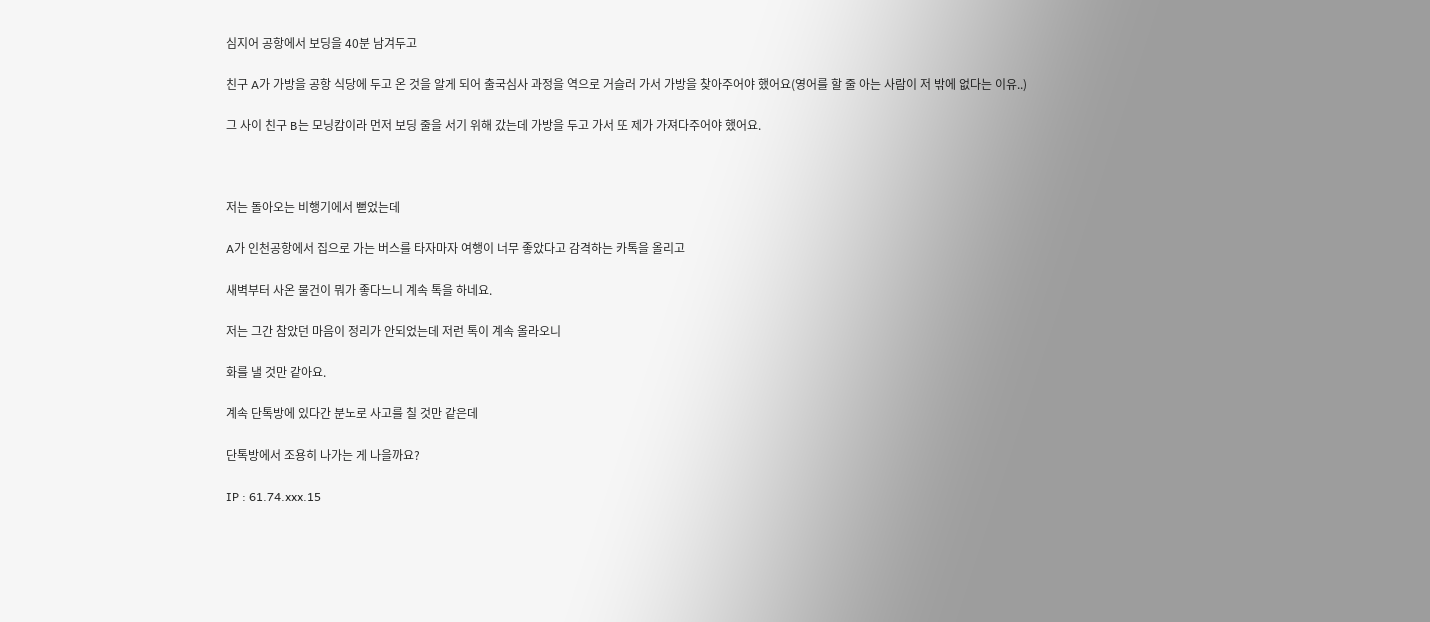심지어 공항에서 보딩을 40분 남겨두고

친구 A가 가방을 공항 식당에 두고 온 것을 알게 되어 출국심사 과정을 역으로 거슬러 가서 가방을 찾아주어야 했어요(영어를 할 줄 아는 사람이 저 밖에 없다는 이유..)

그 사이 친구 B는 모닝캄이라 먼저 보딩 줄을 서기 위해 갔는데 가방을 두고 가서 또 제가 가져다주어야 했어요.



저는 돌아오는 비행기에서 뻗었는데

A가 인천공항에서 집으로 가는 버스를 타자마자 여행이 너무 좋았다고 감격하는 카톡을 올리고

새벽부터 사온 물건이 뭐가 좋다느니 계속 톡을 하네요.

저는 그간 참았던 마음이 정리가 안되었는데 저런 톡이 계속 올라오니

화를 낼 것만 같아요.

계속 단톡방에 있다간 분노로 사고를 칠 것만 같은데

단톡방에서 조용히 나가는 게 나을까요?

IP : 61.74.xxx.15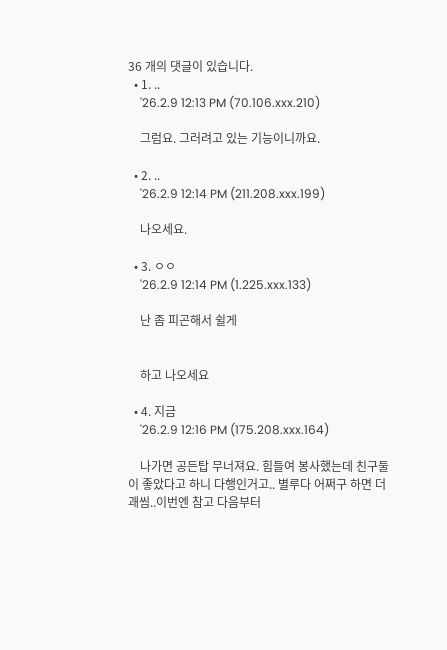36 개의 댓글이 있습니다.
  • 1. ..
    '26.2.9 12:13 PM (70.106.xxx.210)

    그럼요. 그러려고 있는 기능이니까요.

  • 2. ..
    '26.2.9 12:14 PM (211.208.xxx.199)

    나오세요.

  • 3. ㅇㅇ
    '26.2.9 12:14 PM (1.225.xxx.133)

    난 좀 피곤해서 쉴게


    하고 나오세요

  • 4. 지금
    '26.2.9 12:16 PM (175.208.xxx.164)

    나가면 공든탑 무너져요. 힘들여 봉사했는데 친구둘이 좋았다고 하니 다행인거고.. 별루다 어쩌구 하면 더 괘씸..이번엔 참고 다음부터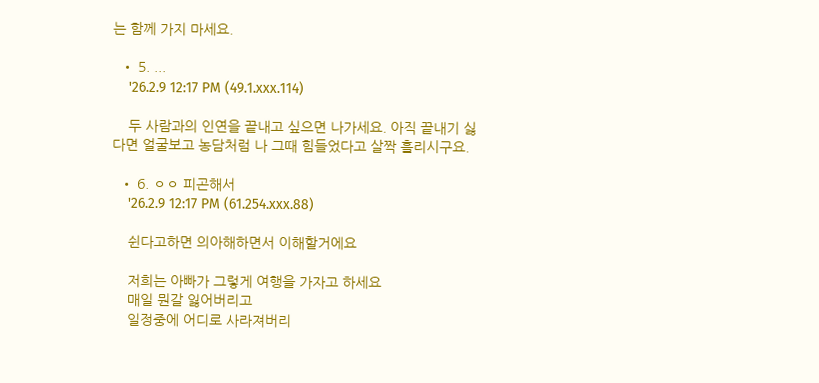는 함께 가지 마세요.

  • 5. ...
    '26.2.9 12:17 PM (49.1.xxx.114)

    두 사람과의 인연을 끝내고 싶으면 나가세요. 아직 끝내기 싫다면 얼굴보고 농담처럼 나 그때 힘들었다고 살짝 흘리시구요.

  • 6. ㅇㅇ 피곤해서
    '26.2.9 12:17 PM (61.254.xxx.88)

    쉰다고하면 의아해하면서 이해할거에요

    저희는 아빠가 그렇게 여행을 가자고 하세요
    매일 뭔갈 잃어버리고
    일정중에 어디로 사라져버리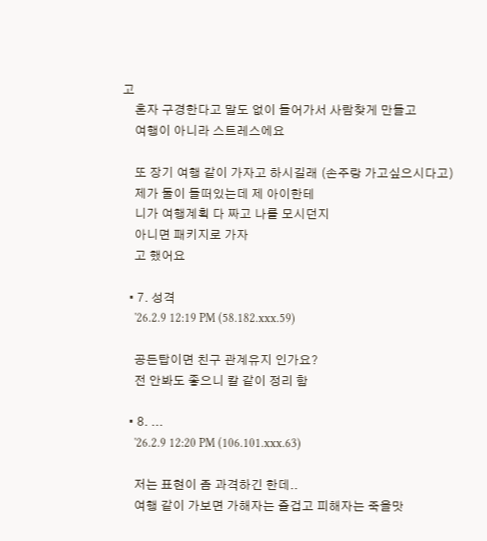고
    혼자 구경한다고 말도 없이 들어가서 사람찾게 만들고
    여행이 아니라 스트레스에요

    또 장기 여행 같이 가자고 하시길래 (손주랑 가고싶으시다고)
    제가 둘이 들떠있는데 제 아이한테
    니가 여행계획 다 짜고 나를 모시던지
    아니면 패키지로 가자
    고 했어요

  • 7. 성격
    '26.2.9 12:19 PM (58.182.xxx.59)

    공든탑이면 친구 관계유지 인가요?
    전 안봐도 좋으니 칼 같이 정리 함

  • 8. ...
    '26.2.9 12:20 PM (106.101.xxx.63)

    저는 표현이 좀 과격하긴 한데..
    여행 같이 가보면 가해자는 즐겁고 피해자는 죽을맛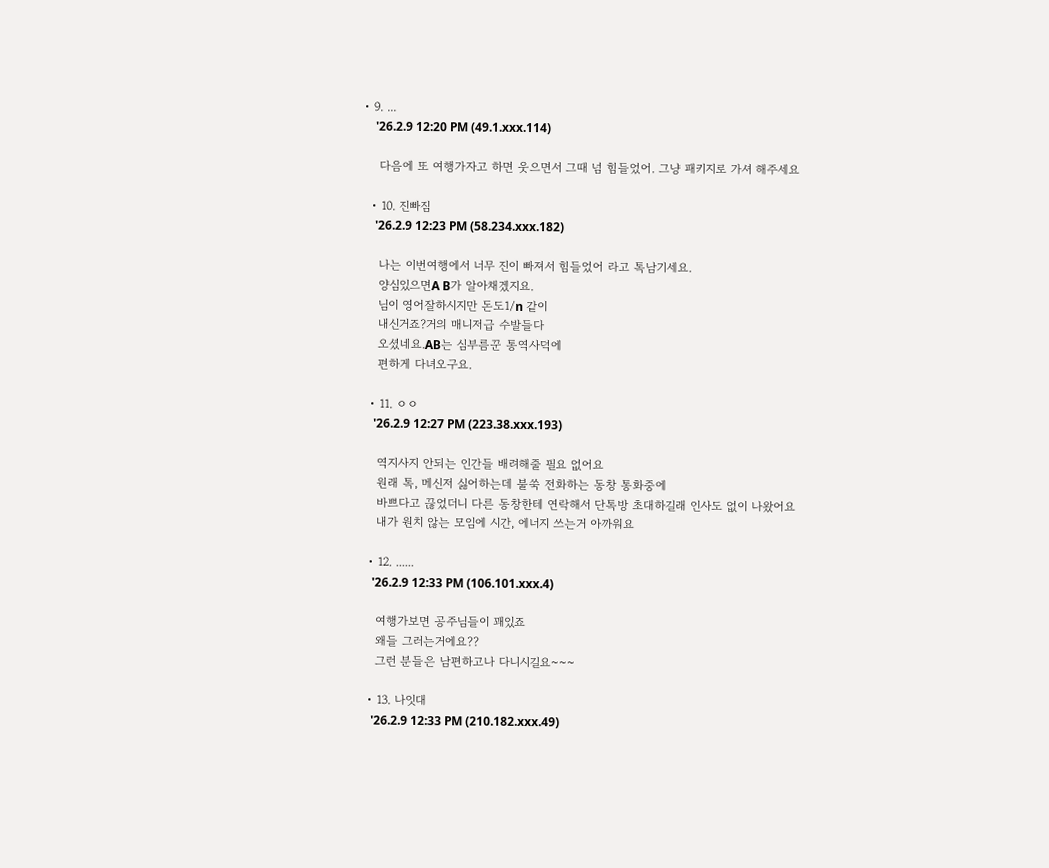• 9. ...
    '26.2.9 12:20 PM (49.1.xxx.114)

    다음에 또 여행가자고 하면 웃으면서 그때 넘 힘들었어. 그냥 패키지로 가셔 해주세요

  • 10. 진빠짐
    '26.2.9 12:23 PM (58.234.xxx.182)

    나는 이번여행에서 너무 진이 빠져서 힘들었어 라고 톡남기세요.
    양심있으면A B가 알아채겠지요.
    님이 영어잘하시지만 돈도1/n 같이
    내신거죠?거의 매니저급 수발들다
    오셨네요.AB는 심부름꾼 통역사덕에
    편하게 다녀오구요.

  • 11. ㅇㅇ
    '26.2.9 12:27 PM (223.38.xxx.193)

    역지사지 안되는 인간들 배려해줄 필요 없어요
    원래 톡, 메신저 싫어하는데 불쑥 전화하는 동창 통화중에
    바쁘다고 끊었더니 다른 동창한테 연락해서 단톡방 초대하길래 인사도 없이 나왔어요
    내가 원치 않는 모임에 시간, 에너지 쓰는거 아까워요

  • 12. ......
    '26.2.9 12:33 PM (106.101.xxx.4)

    여행가보면 공주님들이 꽤있죠
    왜들 그러는거에요??
    그런 분들은 남편하고나 다니시길요~~~

  • 13. 나잇대
    '26.2.9 12:33 PM (210.182.xxx.49)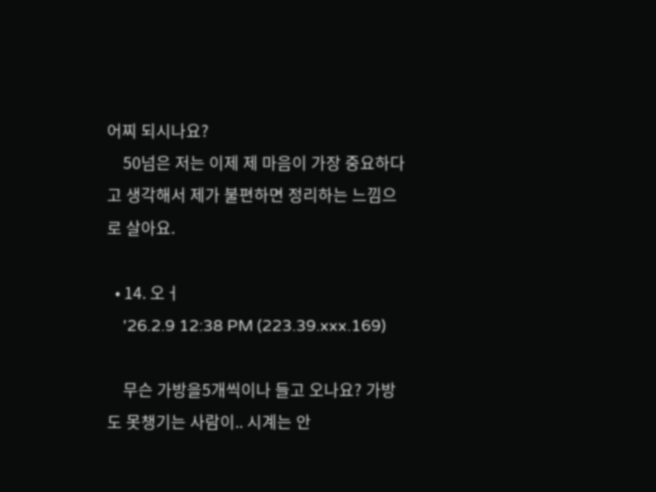어찌 되시나요?
    50넘은 저는 이제 제 마음이 가장 중요하다고 생각해서 제가 불편하면 정리하는 느낌으로 살아요.

  • 14. 오ㅓ
    '26.2.9 12:38 PM (223.39.xxx.169)

    무슨 가방을5개씩이나 들고 오나요? 가방도 못챙기는 사람이.. 시계는 안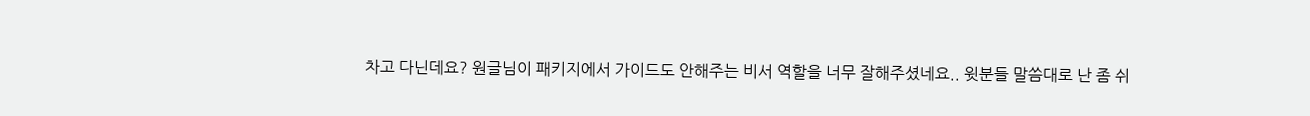차고 다닌데요? 원글님이 패키지에서 가이드도 안해주는 비서 역할을 너무 잘해주셨네요.. 윗분들 말씀대로 난 좀 쉬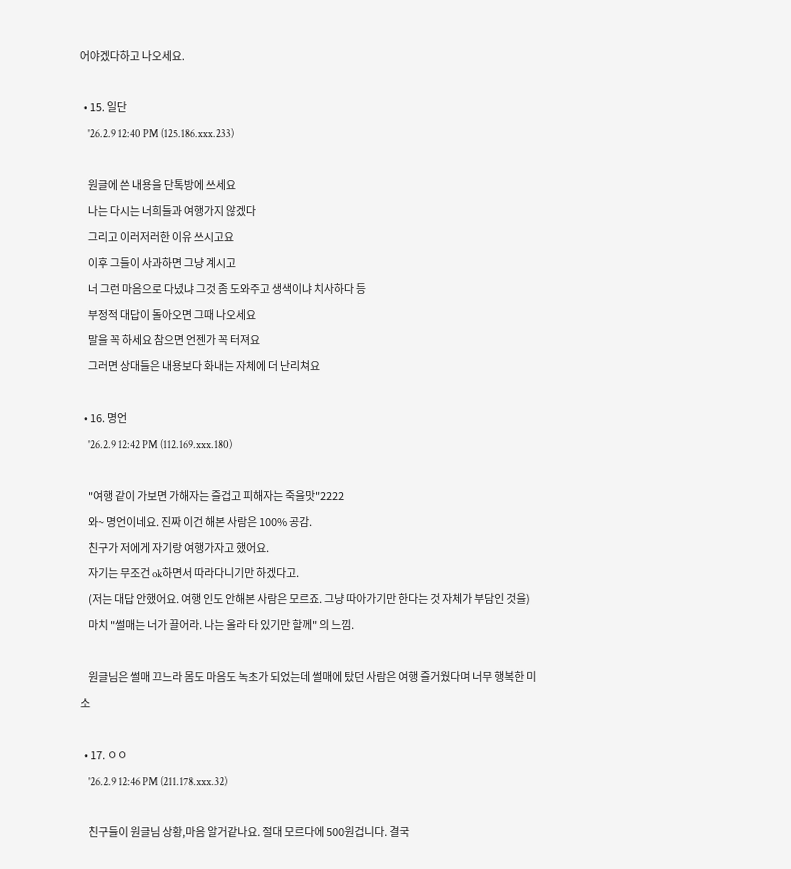어야겠다하고 나오세요.

  • 15. 일단
    '26.2.9 12:40 PM (125.186.xxx.233)

    원글에 쓴 내용을 단톡방에 쓰세요
    나는 다시는 너희들과 여행가지 않겠다
    그리고 이러저러한 이유 쓰시고요
    이후 그들이 사과하면 그냥 계시고
    너 그런 마음으로 다녔냐 그것 좀 도와주고 생색이냐 치사하다 등
    부정적 대답이 돌아오면 그때 나오세요
    말을 꼭 하세요 참으면 언젠가 꼭 터져요
    그러면 상대들은 내용보다 화내는 자체에 더 난리쳐요

  • 16. 명언
    '26.2.9 12:42 PM (112.169.xxx.180)

    "여행 같이 가보면 가해자는 즐겁고 피해자는 죽을맛"2222
    와~ 명언이네요. 진짜 이건 해본 사람은 100% 공감.
    친구가 저에게 자기랑 여행가자고 했어요.
    자기는 무조건 ok하면서 따라다니기만 하겠다고.
    (저는 대답 안했어요. 여행 인도 안해본 사람은 모르죠. 그냥 따아가기만 한다는 것 자체가 부담인 것을)
    마치 "썰매는 너가 끌어라. 나는 올라 타 있기만 할께" 의 느낌.

    원글님은 썰매 끄느라 몸도 마음도 녹초가 되었는데 썰매에 탔던 사람은 여행 즐거웠다며 너무 행복한 미소

  • 17. ㅇㅇ
    '26.2.9 12:46 PM (211.178.xxx.32)

    친구들이 원글님 상황,마음 알거같나요. 절대 모르다에 500원겁니다. 결국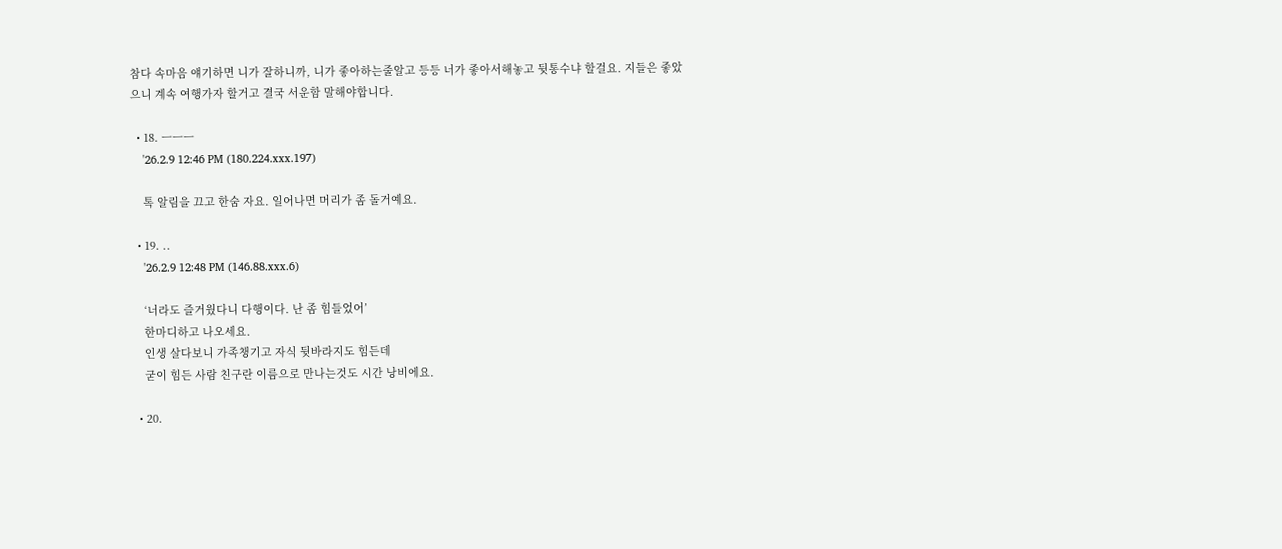참다 속마음 얘기하면 니가 잘하니까, 니가 좋아하는줄알고 등등 너가 좋아서해놓고 뒷통수냐 할걸요. 지들은 좋았으니 계속 여행가자 할거고 결국 서운함 말해야합니다.

  • 18. ㅡㅡㅡ
    '26.2.9 12:46 PM (180.224.xxx.197)

    톡 알림을 끄고 한숨 자요. 일어나면 머리가 좀 돌거예요.

  • 19. ..
    '26.2.9 12:48 PM (146.88.xxx.6)

    ‘너라도 즐거웠다니 다행이다. 난 좀 힘들었어’
    한마디하고 나오세요.
    인생 살다보니 가족챙기고 자식 뒷바라지도 힘든데
    굳이 힘든 사람 친구란 이름으로 만나는것도 시간 낭비에요.

  • 20.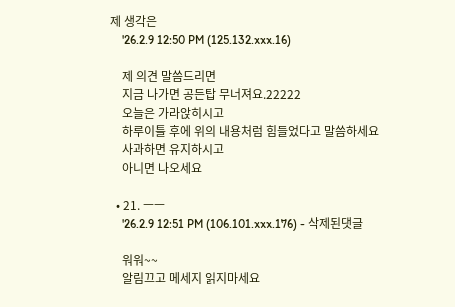제 생각은
    '26.2.9 12:50 PM (125.132.xxx.16)

    제 의견 말씀드리면
    지금 나가면 공든탑 무너져요.22222
    오늘은 가라앉히시고
    하루이틀 후에 위의 내용처럼 힘들었다고 말씀하세요
    사과하면 유지하시고
    아니면 나오세요

  • 21. ㅡㅡ
    '26.2.9 12:51 PM (106.101.xxx.176) - 삭제된댓글

    워워~~
    알림끄고 메세지 읽지마세요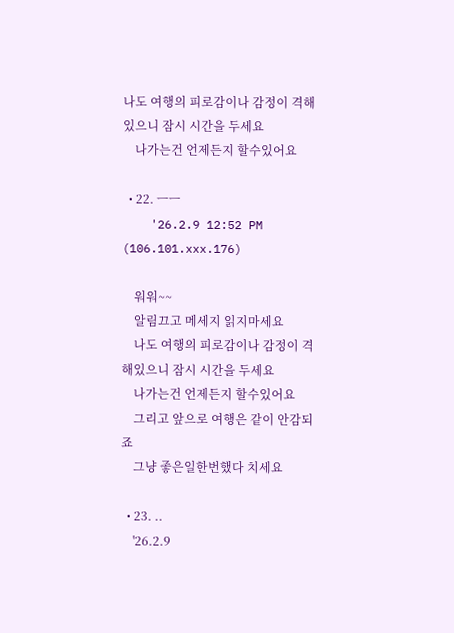나도 여행의 피로감이나 감정이 격해있으니 잠시 시간을 두세요
    나가는건 언제든지 할수있어요

  • 22. ㅡㅡ
    '26.2.9 12:52 PM (106.101.xxx.176)

    워워~~
    알림끄고 메세지 읽지마세요
    나도 여행의 피로감이나 감정이 격해있으니 잠시 시간을 두세요
    나가는건 언제든지 할수있어요
    그리고 앞으로 여행은 같이 안감되죠
    그냥 좋은일한번했다 치세요

  • 23. ..
    '26.2.9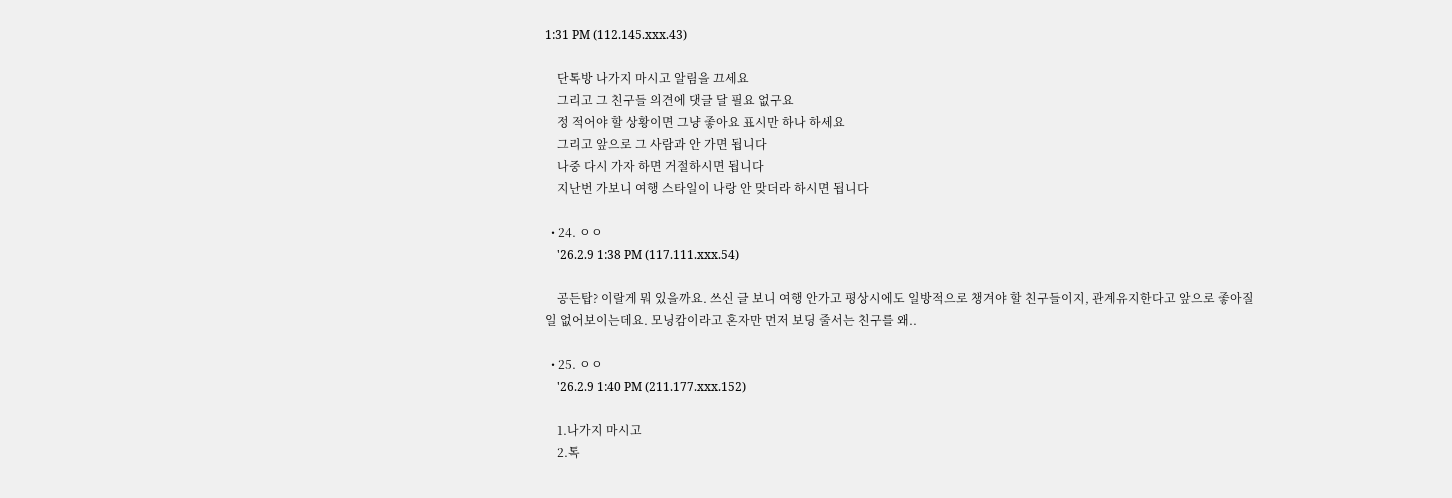1:31 PM (112.145.xxx.43)

    단톡방 나가지 마시고 알림을 끄세요
    그리고 그 친구들 의견에 댓글 달 필요 없구요
    정 적어야 할 상황이면 그냥 좋아요 표시만 하나 하세요
    그리고 앞으로 그 사람과 안 가면 됩니다
    나중 다시 가자 하면 거절하시면 됩니다
    지난번 가보니 여행 스타일이 나랑 안 맞더라 하시면 됩니다

  • 24. ㅇㅇ
    '26.2.9 1:38 PM (117.111.xxx.54)

    공든탑? 이랄게 뭐 있을까요. 쓰신 글 보니 여행 안가고 평상시에도 일방적으로 챙겨야 할 친구들이지, 관계유지한다고 앞으로 좋아질 일 없어보이는데요. 모닝캄이라고 혼자만 먼저 보딩 줄서는 친구를 왜..

  • 25. ㅇㅇ
    '26.2.9 1:40 PM (211.177.xxx.152)

    1.나가지 마시고
    2.톡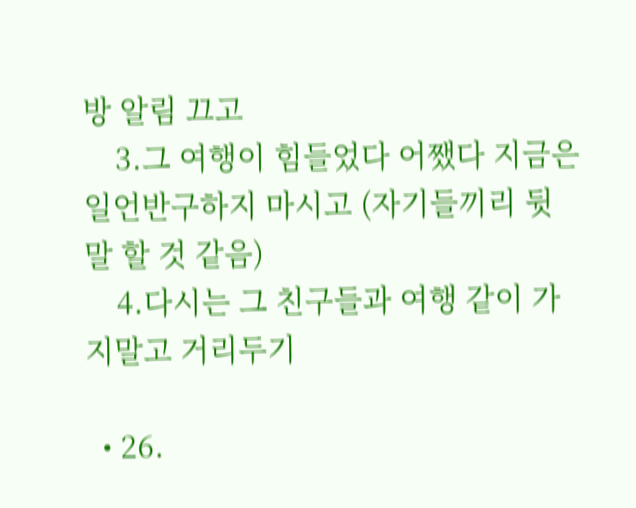방 알림 끄고
    3.그 여행이 힘들었다 어쨌다 지금은 일언반구하지 마시고 (자기들끼리 뒷말 할 것 같음)
    4.다시는 그 친구들과 여행 같이 가지말고 거리두기

  • 26.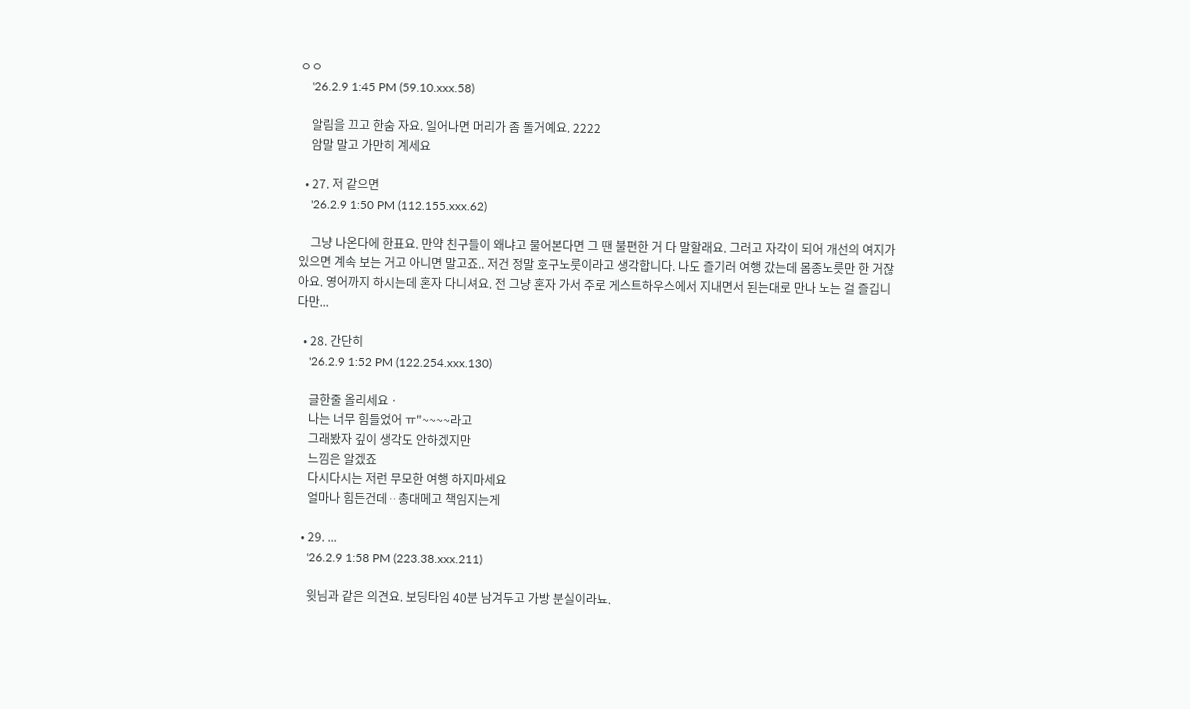ㅇㅇ
    '26.2.9 1:45 PM (59.10.xxx.58)

    알림을 끄고 한숨 자요. 일어나면 머리가 좀 돌거예요. 2222
    암말 말고 가만히 계세요

  • 27. 저 같으면
    '26.2.9 1:50 PM (112.155.xxx.62)

    그냥 나온다에 한표요. 만약 친구들이 왜냐고 물어본다면 그 땐 불편한 거 다 말할래요. 그러고 자각이 되어 개선의 여지가 있으면 계속 보는 거고 아니면 말고죠.. 저건 정말 호구노룻이라고 생각합니다. 나도 즐기러 여행 갔는데 몸종노릇만 한 거잖아요. 영어까지 하시는데 혼자 다니셔요. 전 그냥 혼자 가서 주로 게스트하우스에서 지내면서 된는대로 만나 노는 걸 즐깁니다만...

  • 28. 간단히
    '26.2.9 1:52 PM (122.254.xxx.130)

    글한줄 올리세요ㆍ
    나는 너무 힘들었어 ㅠ"~~~~라고
    그래봤자 깊이 생각도 안하겠지만
    느낌은 알겠죠
    다시다시는 저런 무모한 여행 하지마세요
    얼마나 힘든건데ᆢ총대메고 책임지는게

  • 29. ...
    '26.2.9 1:58 PM (223.38.xxx.211)

    윗님과 같은 의견요. 보딩타임 40분 남겨두고 가방 분실이라뇨.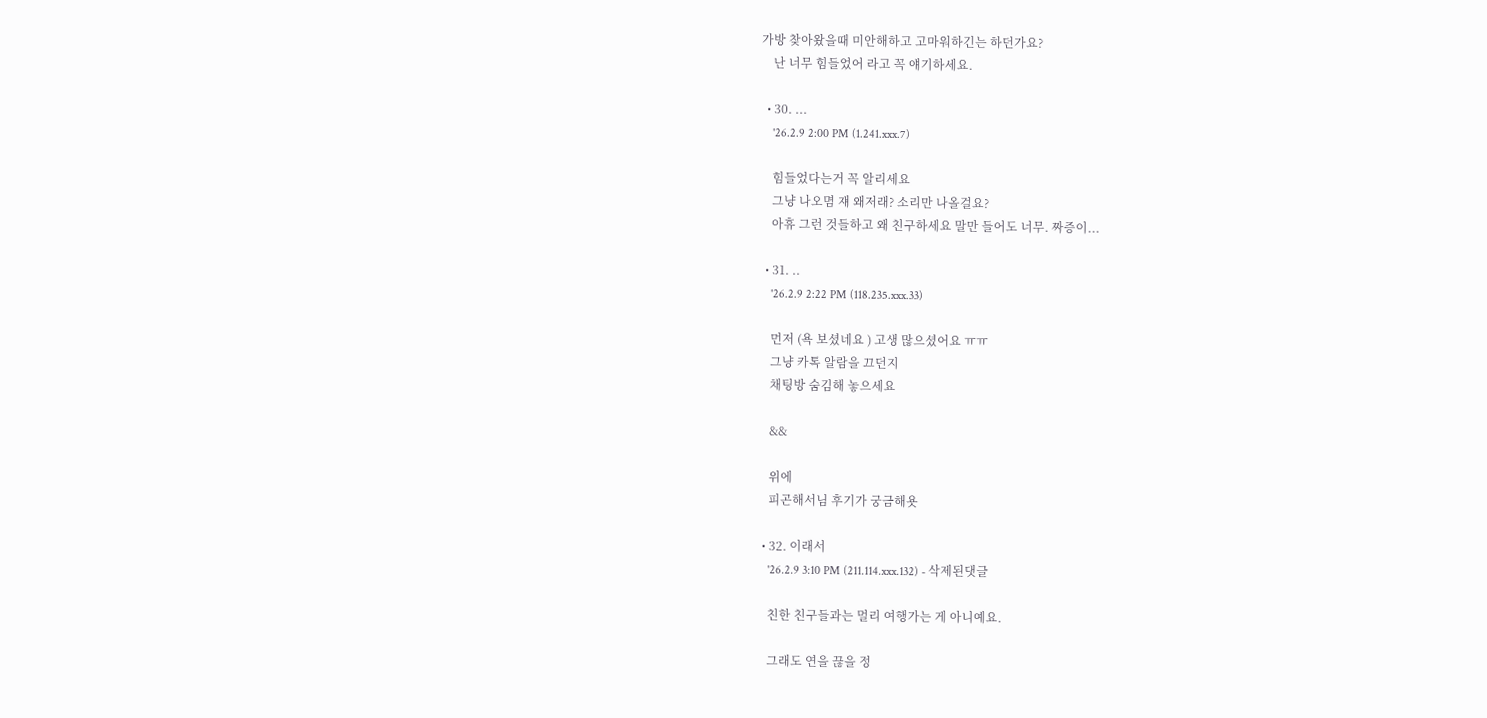가방 찾아왔을때 미안해하고 고마워하긴는 하던가요?
    난 너무 힘들었어 라고 꼭 얘기하세요.

  • 30. ...
    '26.2.9 2:00 PM (1.241.xxx.7)

    힘들었다는거 꼭 알리세요
    그냥 나오몀 쟤 왜저래? 소리만 나올걸요?
    아휴 그런 것들하고 왜 친구하세요 말만 들어도 너무. 짜증이...

  • 31. ..
    '26.2.9 2:22 PM (118.235.xxx.33)

    먼저 (욕 보셨네요 ) 고생 많으셨어요 ㅠㅠ
    그냥 카톡 알람을 끄던지
    채팅방 숨김해 놓으세요

    &&

    위에
    피곤해서님 후기가 궁금해욧

  • 32. 이래서
    '26.2.9 3:10 PM (211.114.xxx.132) - 삭제된댓글

    친한 친구들과는 멀리 여행가는 게 아니예요.

    그래도 연을 끊을 정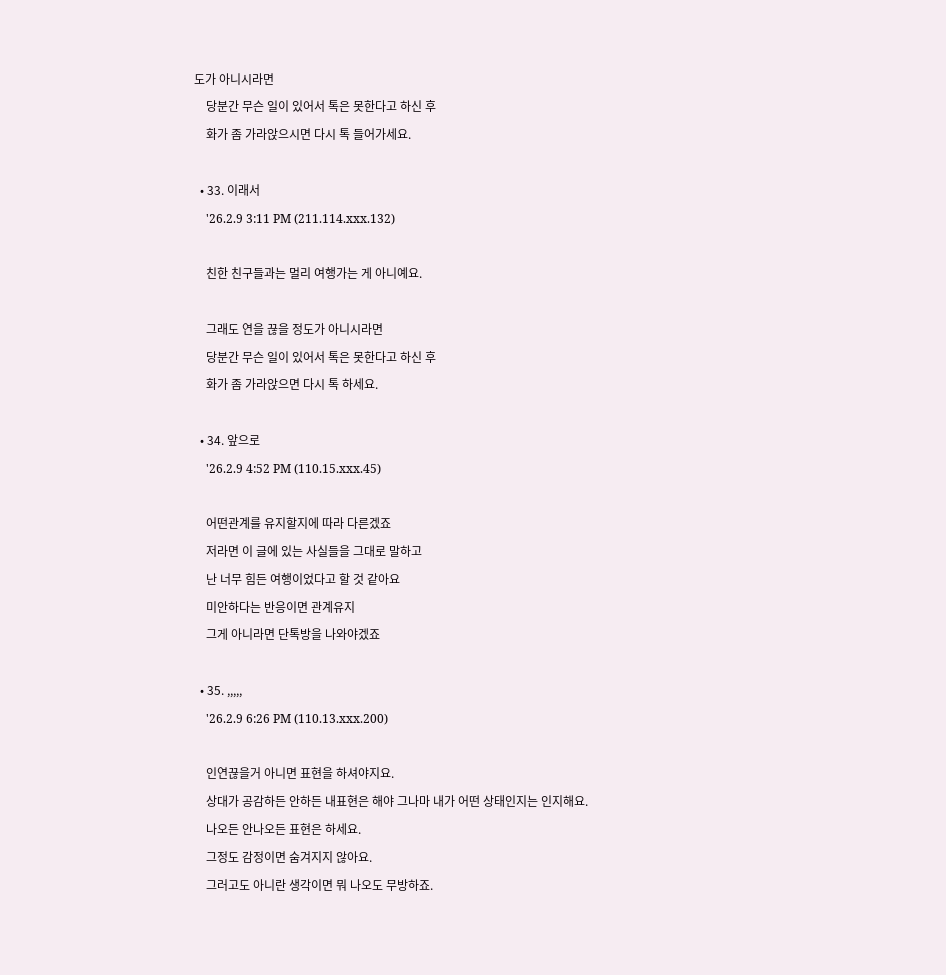도가 아니시라면
    당분간 무슨 일이 있어서 톡은 못한다고 하신 후
    화가 좀 가라앉으시면 다시 톡 들어가세요.

  • 33. 이래서
    '26.2.9 3:11 PM (211.114.xxx.132)

    친한 친구들과는 멀리 여행가는 게 아니예요.

    그래도 연을 끊을 정도가 아니시라면
    당분간 무슨 일이 있어서 톡은 못한다고 하신 후
    화가 좀 가라앉으면 다시 톡 하세요.

  • 34. 앞으로
    '26.2.9 4:52 PM (110.15.xxx.45)

    어떤관계를 유지할지에 따라 다른겠죠
    저라면 이 글에 있는 사실들을 그대로 말하고
    난 너무 힘든 여행이었다고 할 것 같아요
    미안하다는 반응이면 관계유지
    그게 아니라면 단톡방을 나와야겠죠

  • 35. ,,,,,
    '26.2.9 6:26 PM (110.13.xxx.200)

    인연끊을거 아니면 표현을 하셔야지요.
    상대가 공감하든 안하든 내표현은 해야 그나마 내가 어떤 상태인지는 인지해요.
    나오든 안나오든 표현은 하세요.
    그정도 감정이면 숨겨지지 않아요.
    그러고도 아니란 생각이면 뭐 나오도 무방하죠.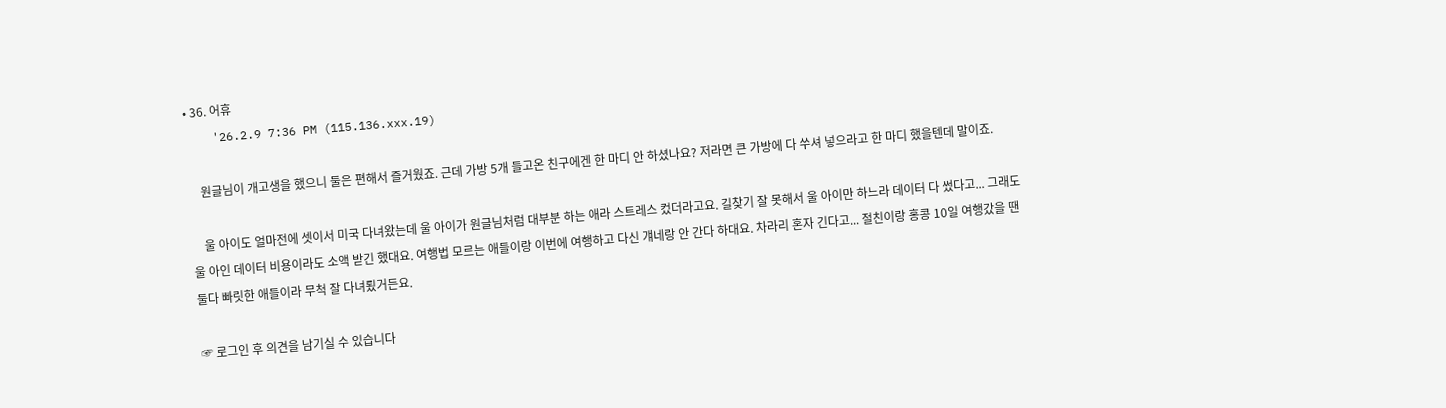• 36. 어휴
    '26.2.9 7:36 PM (115.136.xxx.19)

    원글님이 개고생을 했으니 둘은 편해서 즐거웠죠. 근데 가방 5개 들고온 친구에겐 한 마디 안 하셨나요? 저라면 큰 가방에 다 쑤셔 넣으라고 한 마디 했을텐데 말이죠.

    울 아이도 얼마전에 셋이서 미국 다녀왔는데 울 아이가 원글님처럼 대부분 하는 애라 스트레스 컸더라고요. 길찾기 잘 못해서 울 아이만 하느라 데이터 다 썼다고... 그래도 울 아인 데이터 비용이라도 소액 받긴 했대요. 여행법 모르는 애들이랑 이번에 여행하고 다신 걔네랑 안 간다 하대요. 차라리 혼자 긴다고... 절친이랑 홍콩 10일 여행갔을 땐 둘다 빠릿한 애들이라 무척 잘 다녀룄거든요.

☞ 로그인 후 의견을 남기실 수 있습니다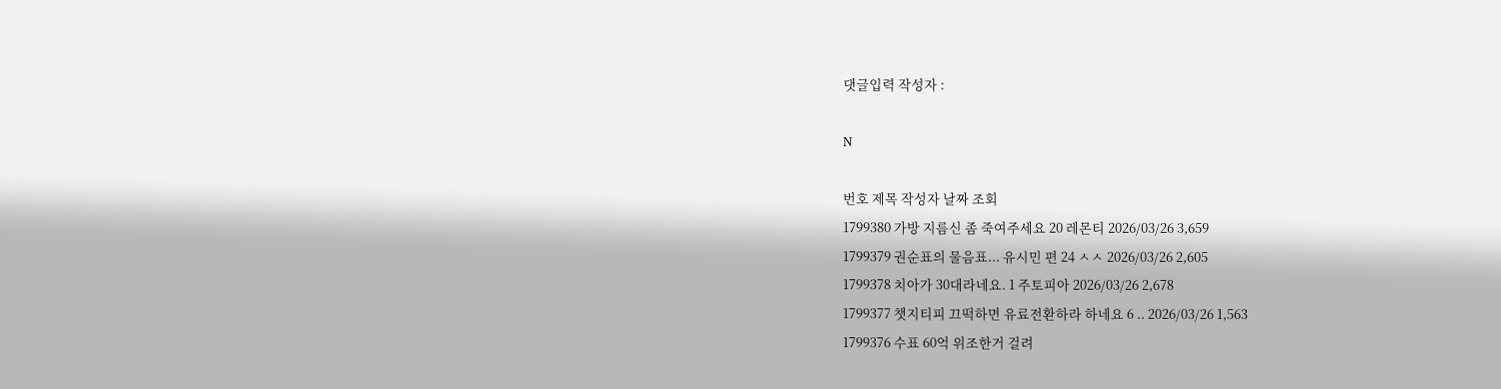댓글입력 작성자 :

N

번호 제목 작성자 날짜 조회
1799380 가방 지름신 좀 죽여주세요 20 레몬티 2026/03/26 3,659
1799379 권순표의 물음표... 유시민 편 24 ㅅㅅ 2026/03/26 2,605
1799378 치아가 30대라네요. 1 주토피아 2026/03/26 2,678
1799377 챗지티피 끄떡하면 유료전환하라 하네요 6 .. 2026/03/26 1,563
1799376 수표 60억 위조한거 걸려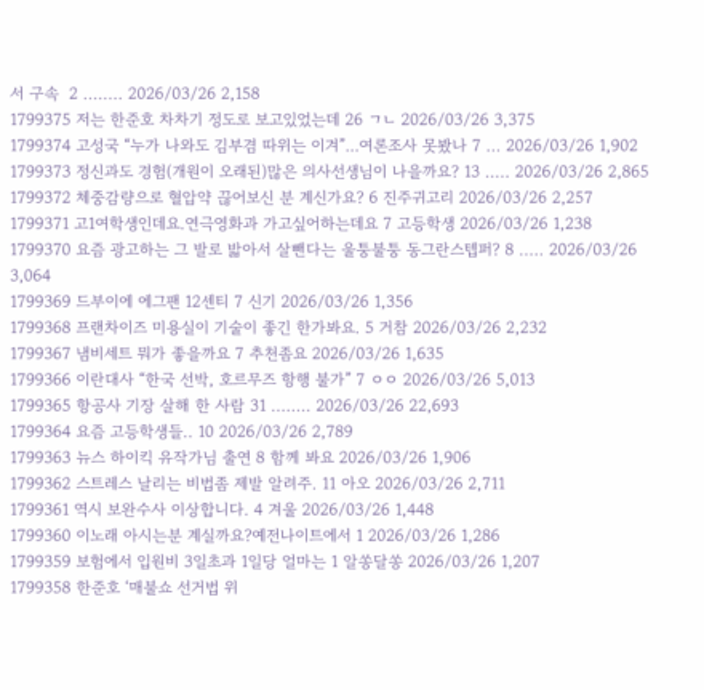서 구속  2 ........ 2026/03/26 2,158
1799375 저는 한준호 차차기 정도로 보고있었는데 26 ㄱㄴ 2026/03/26 3,375
1799374 고성국 “누가 나와도 김부겸 따위는 이겨”…여론조사 못봤나 7 ... 2026/03/26 1,902
1799373 정신과도 경험(개원이 오래된)많은 의사선생님이 나을까요? 13 ..... 2026/03/26 2,865
1799372 체중감량으로 혈압약 끊어보신 분 계신가요? 6 진주귀고리 2026/03/26 2,257
1799371 고1여학생인데요.연극영화과 가고싶어하는데요 7 고등학생 2026/03/26 1,238
1799370 요즘 광고하는 그 발로 밟아서 살뺀다는 울퉁불퉁 동그란스텝퍼? 8 ..... 2026/03/26 3,064
1799369 드부이에 에그팬 12센티 7 신기 2026/03/26 1,356
1799368 프랜차이즈 미용실이 기술이 좋긴 한가봐요. 5 거참 2026/03/26 2,232
1799367 냄비세트 뭐가 좋을까요 7 추천좀요 2026/03/26 1,635
1799366 이란대사 “한국 선박, 호르무즈 항행 불가” 7 ㅇㅇ 2026/03/26 5,013
1799365 항공사 기장 살해 한 사람 31 ........ 2026/03/26 22,693
1799364 요즘 고등학생들.. 10 2026/03/26 2,789
1799363 뉴스 하이킥 유작가님 출연 8 함께 봐요 2026/03/26 1,906
1799362 스트레스 날리는 비법좀 제발 알려주. 11 아오 2026/03/26 2,711
1799361 역시 보완수사 이상합니다. 4 겨울 2026/03/26 1,448
1799360 이노래 아시는분 계실까요?예전나이트에서 1 2026/03/26 1,286
1799359 보험에서 입원비 3일초과 1일당 얼마는 1 알쏭달쏭 2026/03/26 1,207
1799358 한준호 ‘매불쇼 선거법 위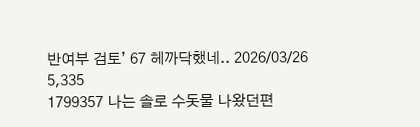반여부 검토’ 67 헤까닥했네.. 2026/03/26 5,335
1799357 나는 솔로 수돗물 나왔던편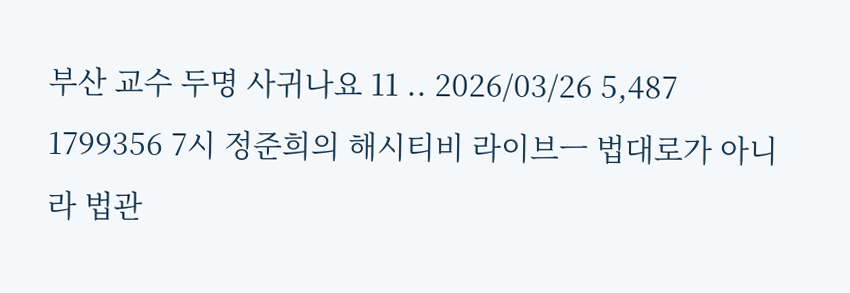부산 교수 두명 사귀나요 11 .. 2026/03/26 5,487
1799356 7시 정준희의 해시티비 라이브ㅡ 법대로가 아니라 법관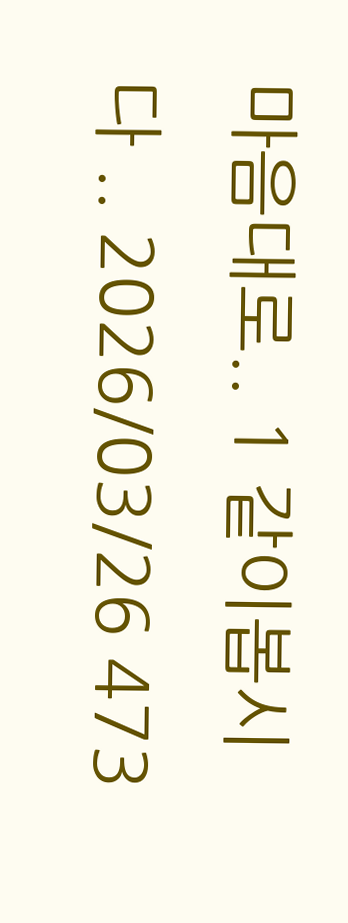마음대로.. 1 같이봅시다 .. 2026/03/26 473